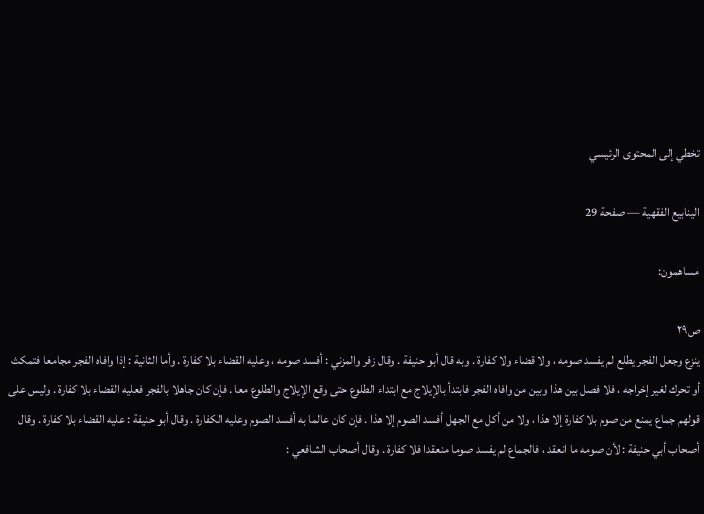تخطي إلى المحتوى الرئيسي

الينابيع الفقهية — صفحة 29

مساهمون:

ص٢٩
ينزع وجعل الفجر يطلع لم يفسد صومه ، ولا قضاء ولا كفارة . وبه قال أبو حنيفة . وقال زفر والمزني : أفسد صومه ، وعليه القضاء بلا كفارة . وأما الثانية : إذا وافاه الفجر مجامعا فتمكث أو تحرك لغير إخراجه ، فلا فصل بين هذا وبين من وافاه الفجر فابتدأ بالإيلاج مع ابتداء الطلوع حتى وقع الإيلاج والطلوع معا . فإن كان جاهلا بالفجر فعليه القضاء بلا كفارة . وليس على قولهم جماع يمنع من صوم بلا كفارة إلا هذا ، ولا من أكل مع الجهل أفسد الصوم إلا هذا . فإن كان عالما به أفسد الصوم وعليه الكفارة . وقال أبو حنيفة : عليه القضاء بلا كفارة . وقال أصحاب أبي حنيفة : لأن صومه ما انعقد ، فالجماع لم يفسد صوما منعقدا فلا كفارة . وقال أصحاب الشافعي :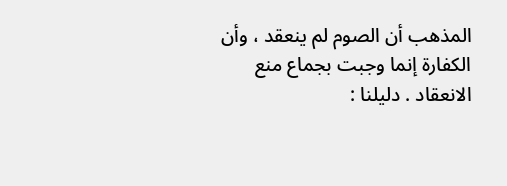المذهب أن الصوم لم ينعقد ، وأن الكفارة إنما وجبت بجماع منع الانعقاد . دليلنا :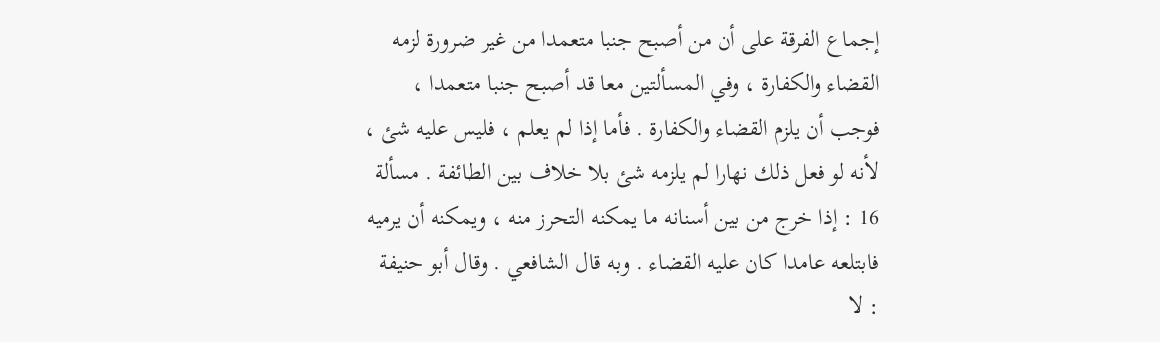إجماع الفرقة على أن من أصبح جنبا متعمدا من غير ضرورة لزمه القضاء والكفارة ، وفي المسألتين معا قد أصبح جنبا متعمدا ، فوجب أن يلزم القضاء والكفارة . فأما إذا لم يعلم ، فليس عليه شئ ، لأنه لو فعل ذلك نهارا لم يلزمه شئ بلا خلاف بين الطائفة . مسألة 16 : إذا خرج من بين أسنانه ما يمكنه التحرز منه ، ويمكنه أن يرميه فابتلعه عامدا كان عليه القضاء . وبه قال الشافعي . وقال أبو حنيفة : لا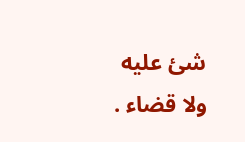شئ عليه ولا قضاء .